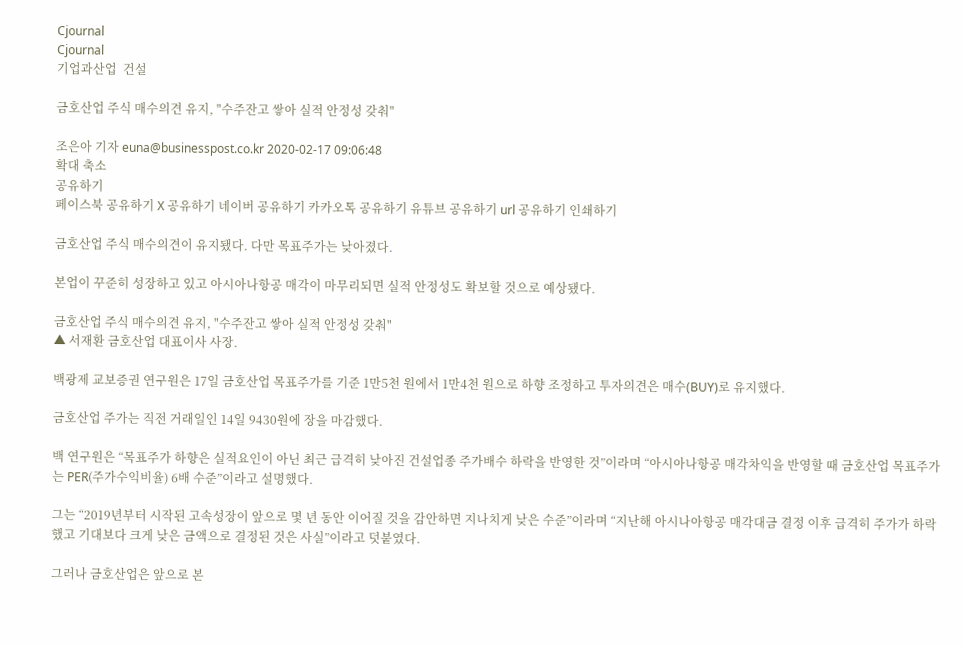Cjournal
Cjournal
기업과산업  건설

금호산업 주식 매수의견 유지, "수주잔고 쌓아 실적 안정성 갖춰"

조은아 기자 euna@businesspost.co.kr 2020-02-17 09:06:48
확대 축소
공유하기
페이스북 공유하기 X 공유하기 네이버 공유하기 카카오톡 공유하기 유튜브 공유하기 url 공유하기 인쇄하기

금호산업 주식 매수의견이 유지됐다. 다만 목표주가는 낮아졌다.

본업이 꾸준히 성장하고 있고 아시아나항공 매각이 마무리되면 실적 안정성도 확보할 것으로 예상됐다.

금호산업 주식 매수의견 유지, "수주잔고 쌓아 실적 안정성 갖춰"
▲ 서재환 금호산업 대표이사 사장.

백광제 교보증권 연구원은 17일 금호산업 목표주가를 기준 1만5천 원에서 1만4천 원으로 하향 조정하고 투자의견은 매수(BUY)로 유지했다.

금호산업 주가는 직전 거래일인 14일 9430원에 장을 마감했다.

백 연구원은 “목표주가 하향은 실적요인이 아닌 최근 급격히 낮아진 건설업종 주가배수 하락을 반영한 것”이라며 “아시아나항공 매각차익을 반영할 때 금호산업 목표주가는 PER(주가수익비율) 6배 수준”이라고 설명했다.

그는 “2019년부터 시작된 고속성장이 앞으로 몇 년 동안 이어질 것을 감안하면 지나치게 낮은 수준”이라며 “지난해 아시나아항공 매각대금 결정 이후 급격히 주가가 하락했고 기대보다 크게 낮은 금액으로 결정된 것은 사실”이라고 덧붙였다.

그러나 금호산업은 앞으로 본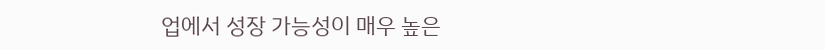업에서 성장 가능성이 매우 높은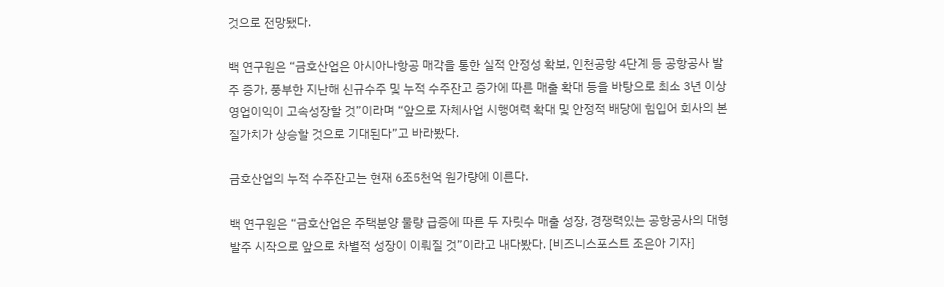것으로 전망됐다.

백 연구원은 “금호산업은 아시아나항공 매각을 통한 실적 안정성 확보, 인천공항 4단계 등 공항공사 발주 증가, 풍부한 지난해 신규수주 및 누적 수주잔고 증가에 따른 매출 확대 등을 바탕으로 최소 3년 이상 영업이익이 고속성장할 것”이라며 “앞으로 자체사업 시행여력 확대 및 안정적 배당에 힘입어 회사의 본질가치가 상승할 것으로 기대된다”고 바라봤다.

금호산업의 누적 수주잔고는 현재 6조5천억 원가량에 이른다.

백 연구원은 “금호산업은 주택분양 물량 급증에 따른 두 자릿수 매출 성장, 경쟁력있는 공항공사의 대형 발주 시작으로 앞으로 차별적 성장이 이뤄질 것”이라고 내다봤다. [비즈니스포스트 조은아 기자]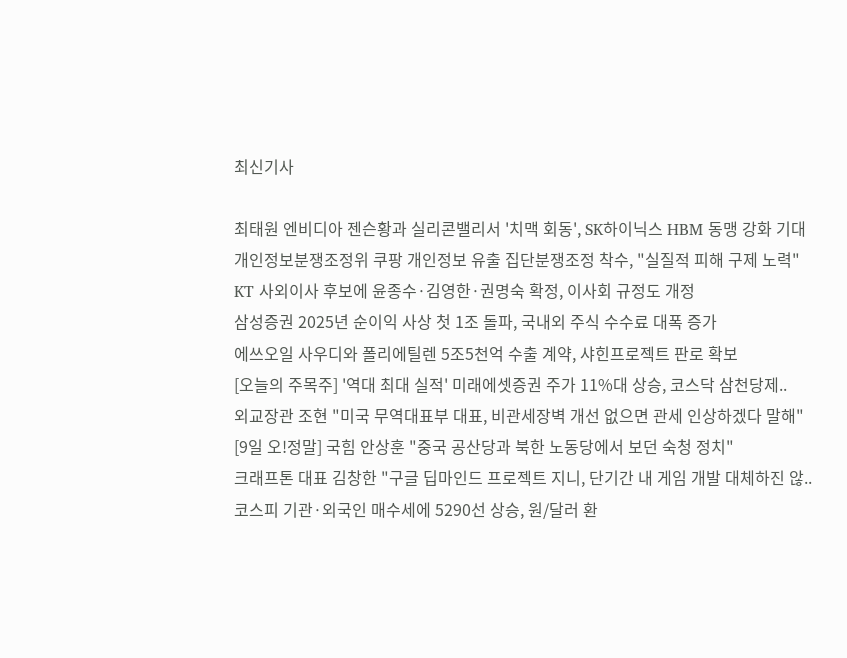최신기사

최태원 엔비디아 젠슨황과 실리콘밸리서 '치맥 회동', SK하이닉스 HBM 동맹 강화 기대
개인정보분쟁조정위 쿠팡 개인정보 유출 집단분쟁조정 착수, "실질적 피해 구제 노력"
KT 사외이사 후보에 윤종수·김영한·권명숙 확정, 이사회 규정도 개정
삼성증권 2025년 순이익 사상 첫 1조 돌파, 국내외 주식 수수료 대폭 증가
에쓰오일 사우디와 폴리에틸렌 5조5천억 수출 계약, 샤힌프로젝트 판로 확보
[오늘의 주목주] '역대 최대 실적' 미래에셋증권 주가 11%대 상승, 코스닥 삼천당제..
외교장관 조현 "미국 무역대표부 대표, 비관세장벽 개선 없으면 관세 인상하겠다 말해"
[9일 오!정말] 국힘 안상훈 "중국 공산당과 북한 노동당에서 보던 숙청 정치"
크래프톤 대표 김창한 "구글 딥마인드 프로젝트 지니, 단기간 내 게임 개발 대체하진 않..
코스피 기관·외국인 매수세에 5290선 상승, 원/달러 환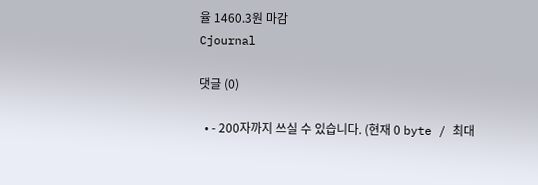율 1460.3원 마감
Cjournal

댓글 (0)

  • - 200자까지 쓰실 수 있습니다. (현재 0 byte / 최대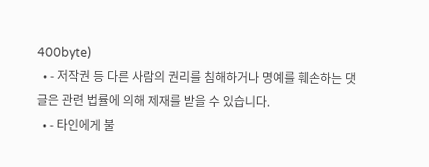400byte)
  • - 저작권 등 다른 사람의 권리를 침해하거나 명예를 훼손하는 댓글은 관련 법률에 의해 제재를 받을 수 있습니다.
  • - 타인에게 불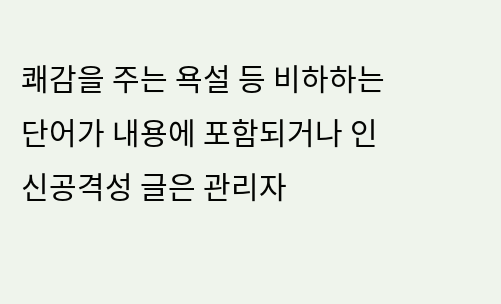쾌감을 주는 욕설 등 비하하는 단어가 내용에 포함되거나 인신공격성 글은 관리자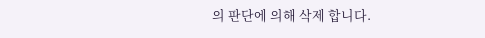의 판단에 의해 삭제 합니다.